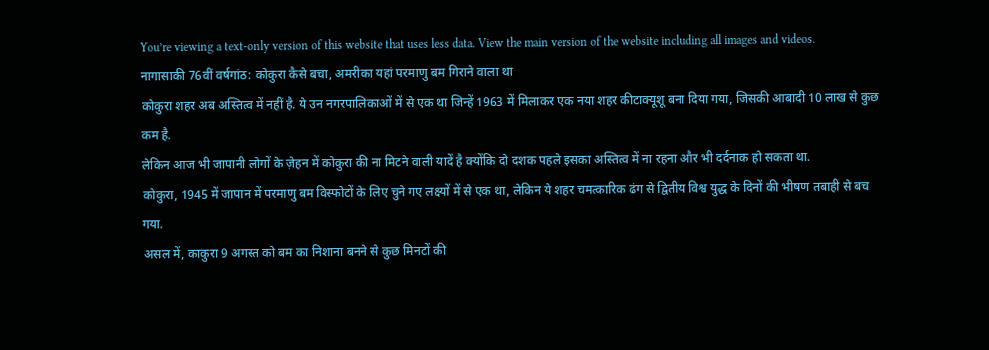You’re viewing a text-only version of this website that uses less data. View the main version of the website including all images and videos.
नागासाकी 76वीं वर्षगांठ: कोकुरा कैसे बचा, अमरीका यहां परमाणु बम गिराने वाला था
कोकुरा शहर अब अस्तित्व में नहीं है. ये उन नगरपालिकाओं में से एक था जिन्हें 1963 में मिलाकर एक नया शहर कीटाक्यूशू बना दिया गया, जिसकी आबादी 10 लाख से कुछ कम है.
लेकिन आज भी जापानी लोगों के ज़ेहन में कोकुरा की ना मिटने वाली यादें है क्योंकि दो दशक पहले इसका अस्तित्व में ना रहना और भी दर्दनाक हो सकता था.
कोकुरा, 1945 में जापान में परमाणु बम विस्फोटों के लिए चुने गए लक्ष्यों में से एक था, लेकिन ये शहर चमत्कारिक ढंग से द्वितीय विश्व युद्ध के दिनों की भीषण तबाही से बच गया.
असल में, काकुरा 9 अगस्त को बम का निशाना बनने से कुछ मिनटों की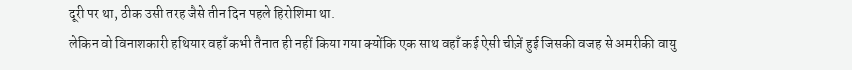दूरी पर था, ठीक उसी तरह जैसे तीन दिन पहले हिरोशिमा था.
लेकिन वो विनाशकारी हथियार वहाँ कभी तैनात ही नहीं किया गया क्योंकि एक साथ वहाँ कई ऐसी चीज़ें हुई जिसकी वजह से अमरीकी वायु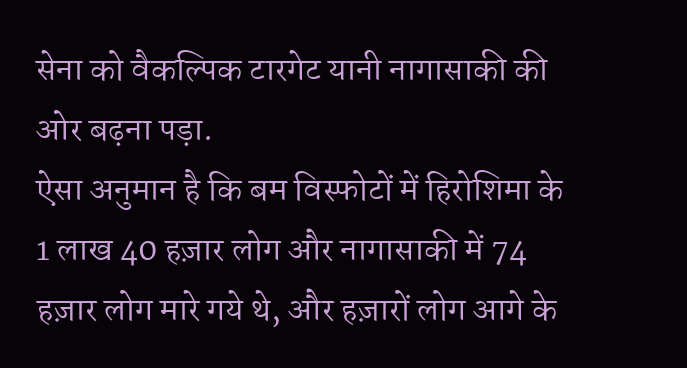सेना को वैकल्पिक टारगेट यानी नागासाकी की ओर बढ़ना पड़ा.
ऐसा अनुमान है कि बम विस्फोटों में हिरोशिमा के 1 लाख 40 हज़ार लोग और नागासाकी में 74 हज़ार लोग मारे गये थे, और हज़ारों लोग आगे के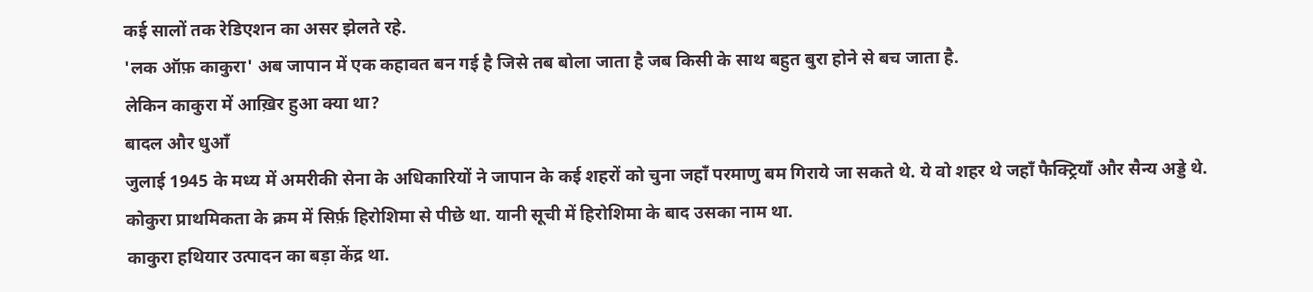कई सालों तक रेडिएशन का असर झेलते रहे.
'लक ऑफ़ काकुरा' अब जापान में एक कहावत बन गई है जिसे तब बोला जाता है जब किसी के साथ बहुत बुरा होने से बच जाता है.
लेकिन काकुरा में आख़िर हुआ क्या था?
बादल और धुआँ
जुलाई 1945 के मध्य में अमरीकी सेना के अधिकारियों ने जापान के कई शहरों को चुना जहाँ परमाणु बम गिराये जा सकते थे. ये वो शहर थे जहाँ फैक्ट्रियाँ और सैन्य अड्डे थे.
कोकुरा प्राथमिकता के क्रम में सिर्फ़ हिरोशिमा से पीछे था. यानी सूची में हिरोशिमा के बाद उसका नाम था.
काकुरा हथियार उत्पादन का बड़ा केंद्र था.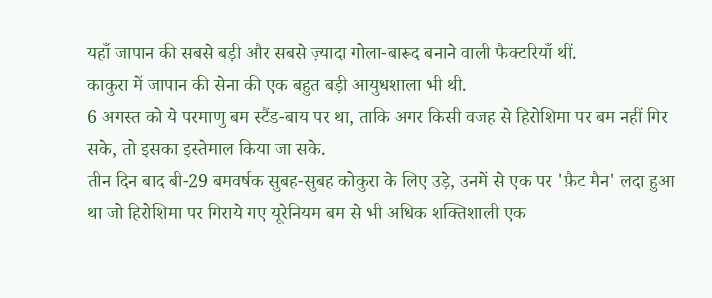यहाँ जापान की सबसे बड़ी और सबसे ज़्यादा गोला-बारूद बनाने वाली फैक्टरियाँ थीं.
काकुरा में जापान की सेना की एक बहुत बड़ी आयुधशाला भी थी.
6 अगस्त को ये परमाणु बम स्टैंड-बाय पर था, ताकि अगर किसी वजह से हिरोशिमा पर बम नहीं गिर सके, तो इसका इस्तेमाल किया जा सके.
तीन दिन बाद बी-29 बमवर्षक सुबह-सुबह कोकुरा के लिए उड़े, उनमें से एक पर 'फ़ैट मैन' लदा हुआ था जो हिरोशिमा पर गिराये गए यूरेनियम बम से भी अधिक शक्तिशाली एक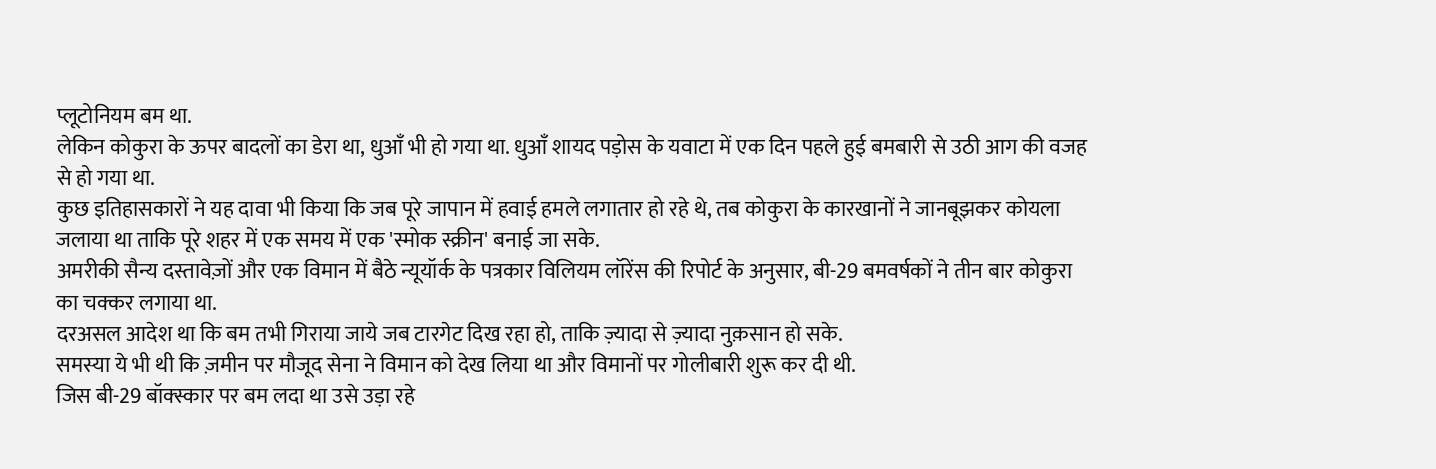प्लूटोनियम बम था.
लेकिन कोकुरा के ऊपर बादलों का डेरा था, धुआँ भी हो गया था. धुआँ शायद पड़ोस के यवाटा में एक दिन पहले हुई बमबारी से उठी आग की वजह से हो गया था.
कुछ इतिहासकारों ने यह दावा भी किया कि जब पूरे जापान में हवाई हमले लगातार हो रहे थे, तब कोकुरा के कारखानों ने जानबूझकर कोयला जलाया था ताकि पूरे शहर में एक समय में एक 'स्मोक स्क्रीन' बनाई जा सके.
अमरीकी सैन्य दस्तावेज़ों और एक विमान में बैठे न्यूयॉर्क के पत्रकार विलियम लॉरेंस की रिपोर्ट के अनुसार, बी-29 बमवर्षकों ने तीन बार कोकुरा का चक्कर लगाया था.
दरअसल आदेश था कि बम तभी गिराया जाये जब टारगेट दिख रहा हो, ताकि ज़्यादा से ज़्यादा नुक़सान हो सके.
समस्या ये भी थी कि ज़मीन पर मौजूद सेना ने विमान को देख लिया था और विमानों पर गोलीबारी शुरू कर दी थी.
जिस बी-29 बॉक्स्कार पर बम लदा था उसे उड़ा रहे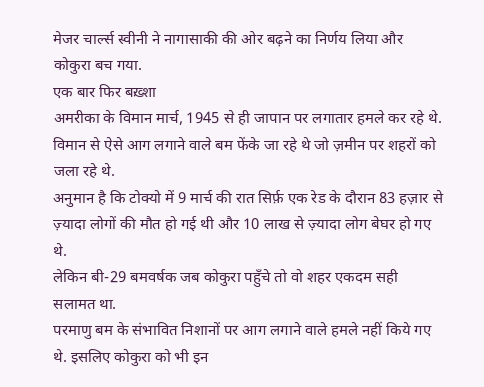मेजर चार्ल्स स्वीनी ने नागासाकी की ओर बढ़ने का निर्णय लिया और कोकुरा बच गया.
एक बार फिर बख़्शा
अमरीका के विमान मार्च, 1945 से ही जापान पर लगातार हमले कर रहे थे. विमान से ऐसे आग लगाने वाले बम फेंके जा रहे थे जो ज़मीन पर शहरों को जला रहे थे.
अनुमान है कि टोक्यो में 9 मार्च की रात सिर्फ़ एक रेड के दौरान 83 हज़ार से ज़्यादा लोगों की मौत हो गई थी और 10 लाख से ज़्यादा लोग बेघर हो गए थे.
लेकिन बी-29 बमवर्षक जब कोकुरा पहुँचे तो वो शहर एकदम सही सलामत था.
परमाणु बम के संभावित निशानों पर आग लगाने वाले हमले नहीं किये गए थे. इसलिए कोकुरा को भी इन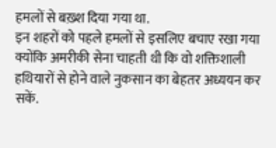हमलों से बख़्श दिया गया था.
इन शहरों को पहले हमलों से इसलिए बचाए रखा गया क्योंकि अमरीकी सेना चाहती थी कि वो शक्तिशाली हथियारों से होने वाले नुकसान का बेहतर अध्ययन कर सकें.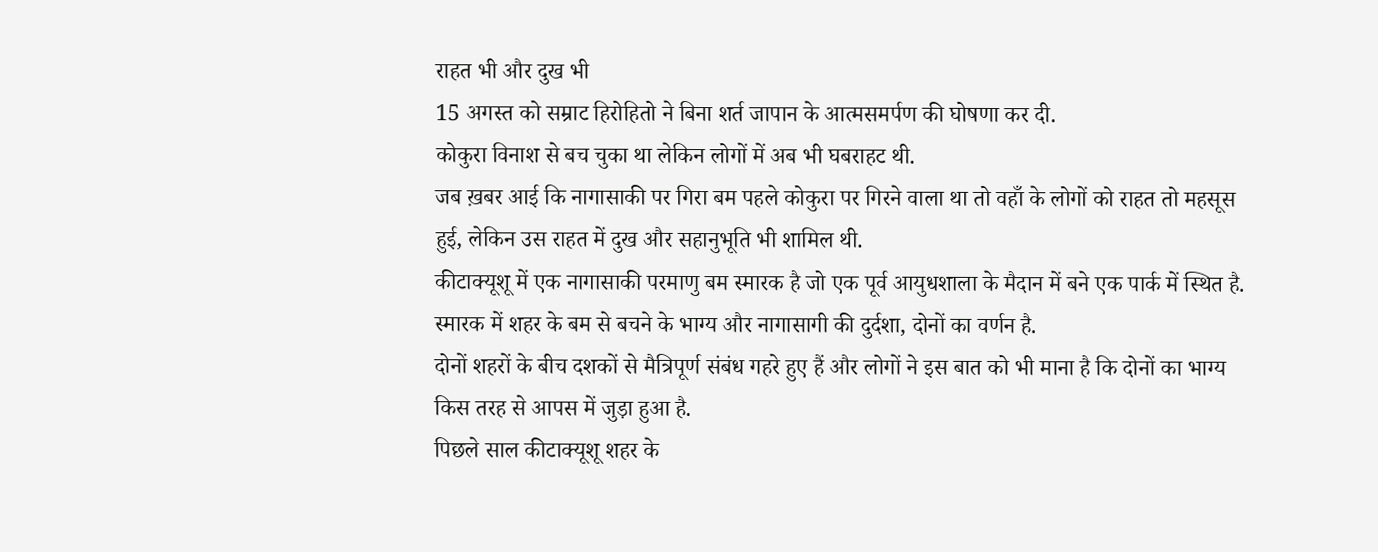राहत भी और दुख भी
15 अगस्त को सम्राट हिरोहितो ने बिना शर्त जापान के आत्मसमर्पण की घोषणा कर दी.
कोकुरा विनाश से बच चुका था लेकिन लोगों में अब भी घबराहट थी.
जब ख़बर आई कि नागासाकी पर गिरा बम पहले कोकुरा पर गिरने वाला था तो वहाँ के लोगों को राहत तो महसूस हुई, लेकिन उस राहत में दुख और सहानुभूति भी शामिल थी.
कीटाक्यूशू में एक नागासाकी परमाणु बम स्मारक है जो एक पूर्व आयुधशाला के मैदान में बने एक पार्क में स्थित है.
स्मारक में शहर के बम से बचने के भाग्य और नागासागी की दुर्दशा, दोनों का वर्णन है.
दोनों शहरों के बीच दशकों से मैत्रिपूर्ण संबंध गहरे हुए हैं और लोगों ने इस बात को भी माना है कि दोनों का भाग्य किस तरह से आपस में जुड़ा हुआ है.
पिछले साल कीटाक्यूशू शहर के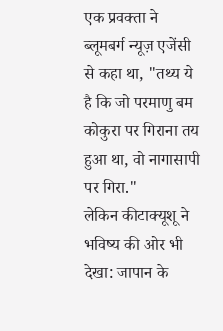एक प्रवक्ता ने ब्लूमबर्ग न्यूज़ एजेंसी से कहा था, "तथ्य ये है कि जो परमाणु बम कोकुरा पर गिराना तय हुआ था, वो नागासापी पर गिरा."
लेकिन कीटाक्यूशू ने भविष्य की ओर भी देखा: जापान के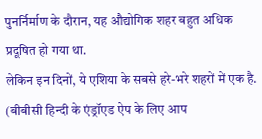पुनर्निर्माण के दौरान, यह औद्योगिक शहर बहुत अधिक प्रदूषित हो गया था.
लेकिन इन दिनों, ये एशिया के सबसे हरे-भरे शहरों में एक है.
(बीबीसी हिन्दी के एंड्रॉएड ऐप के लिए आप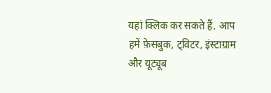यहां क्लिक कर सकते हैं. आप हमें फ़ेसबुक, ट्विटर, इंस्टाग्राम और यूट्यूब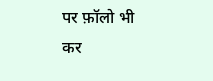पर फ़ॉलो भी कर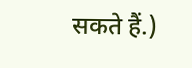सकते हैं.)